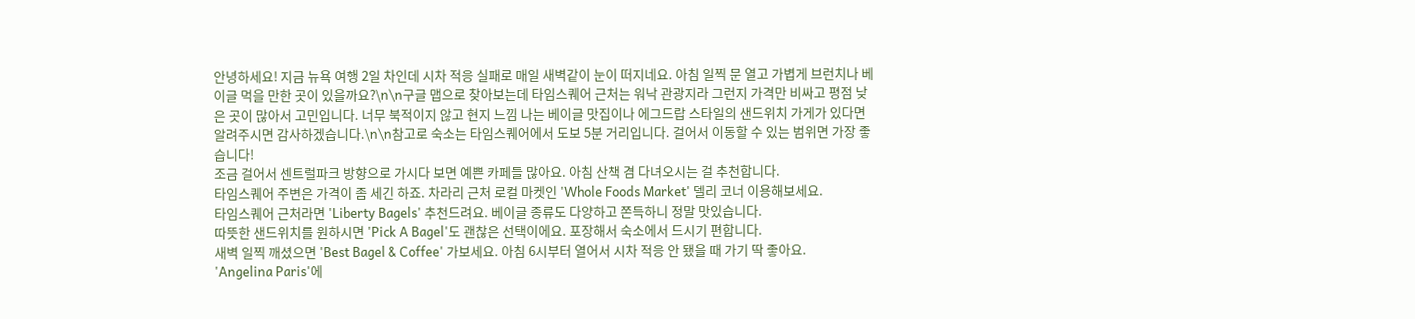안녕하세요! 지금 뉴욕 여행 2일 차인데 시차 적응 실패로 매일 새벽같이 눈이 떠지네요. 아침 일찍 문 열고 가볍게 브런치나 베이글 먹을 만한 곳이 있을까요?\n\n구글 맵으로 찾아보는데 타임스퀘어 근처는 워낙 관광지라 그런지 가격만 비싸고 평점 낮은 곳이 많아서 고민입니다. 너무 북적이지 않고 현지 느낌 나는 베이글 맛집이나 에그드랍 스타일의 샌드위치 가게가 있다면 알려주시면 감사하겠습니다.\n\n참고로 숙소는 타임스퀘어에서 도보 5분 거리입니다. 걸어서 이동할 수 있는 범위면 가장 좋습니다!
조금 걸어서 센트럴파크 방향으로 가시다 보면 예쁜 카페들 많아요. 아침 산책 겸 다녀오시는 걸 추천합니다.
타임스퀘어 주변은 가격이 좀 세긴 하죠. 차라리 근처 로컬 마켓인 'Whole Foods Market' 델리 코너 이용해보세요.
타임스퀘어 근처라면 'Liberty Bagels' 추천드려요. 베이글 종류도 다양하고 쫀득하니 정말 맛있습니다.
따뜻한 샌드위치를 원하시면 'Pick A Bagel'도 괜찮은 선택이에요. 포장해서 숙소에서 드시기 편합니다.
새벽 일찍 깨셨으면 'Best Bagel & Coffee' 가보세요. 아침 6시부터 열어서 시차 적응 안 됐을 때 가기 딱 좋아요.
'Angelina Paris'에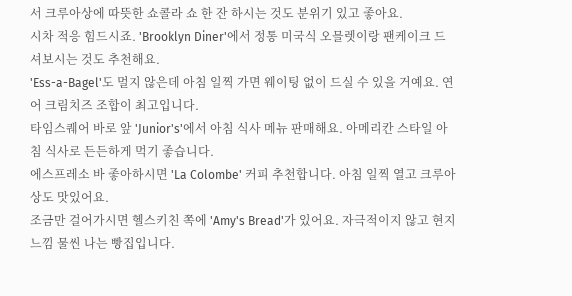서 크루아상에 따뜻한 쇼콜라 쇼 한 잔 하시는 것도 분위기 있고 좋아요.
시차 적응 힘드시죠. 'Brooklyn Diner'에서 정통 미국식 오믈렛이랑 팬케이크 드셔보시는 것도 추천해요.
'Ess-a-Bagel'도 멀지 않은데 아침 일찍 가면 웨이팅 없이 드실 수 있을 거예요. 연어 크림치즈 조합이 최고입니다.
타임스퀘어 바로 앞 'Junior's'에서 아침 식사 메뉴 판매해요. 아메리칸 스타일 아침 식사로 든든하게 먹기 좋습니다.
에스프레소 바 좋아하시면 'La Colombe' 커피 추천합니다. 아침 일찍 열고 크루아상도 맛있어요.
조금만 걸어가시면 헬스키친 쪽에 'Amy's Bread'가 있어요. 자극적이지 않고 현지 느낌 물씬 나는 빵집입니다.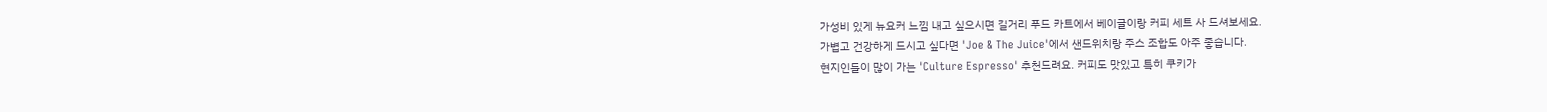가성비 있게 뉴요커 느낌 내고 싶으시면 길거리 푸드 카트에서 베이글이랑 커피 세트 사 드셔보세요.
가볍고 건강하게 드시고 싶다면 'Joe & The Juice'에서 샌드위치랑 주스 조합도 아주 좋습니다.
현지인들이 많이 가는 'Culture Espresso' 추천드려요. 커피도 맛있고 특히 쿠키가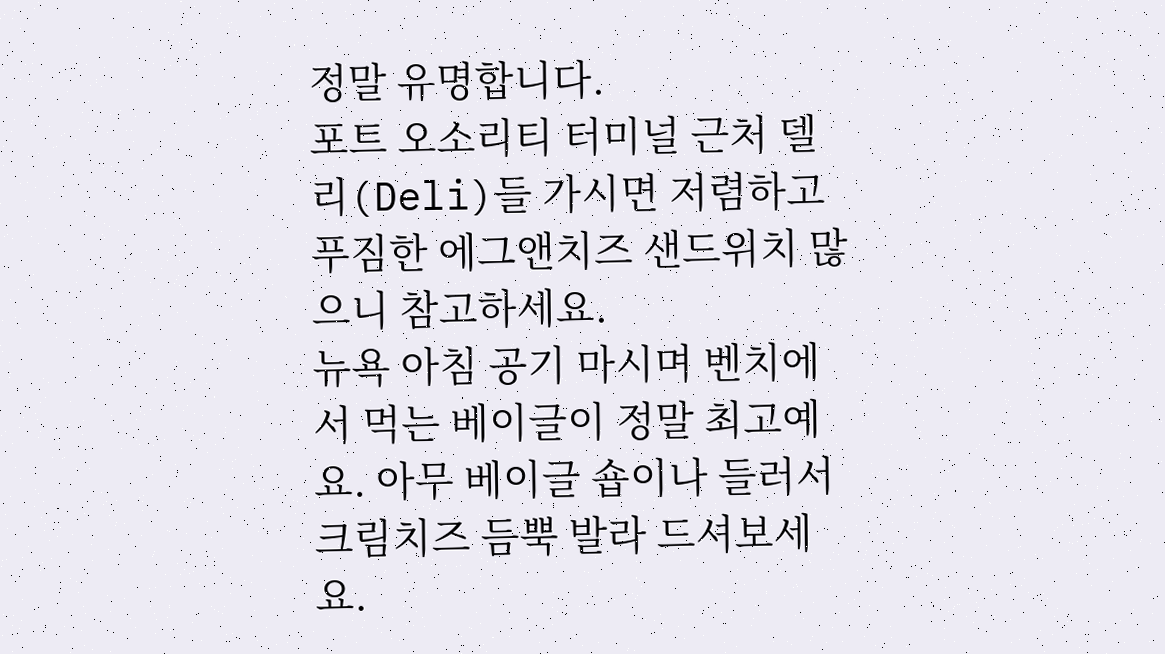정말 유명합니다.
포트 오소리티 터미널 근처 델리(Deli)들 가시면 저렴하고 푸짐한 에그앤치즈 샌드위치 많으니 참고하세요.
뉴욕 아침 공기 마시며 벤치에서 먹는 베이글이 정말 최고예요. 아무 베이글 숍이나 들러서 크림치즈 듬뿍 발라 드셔보세요.